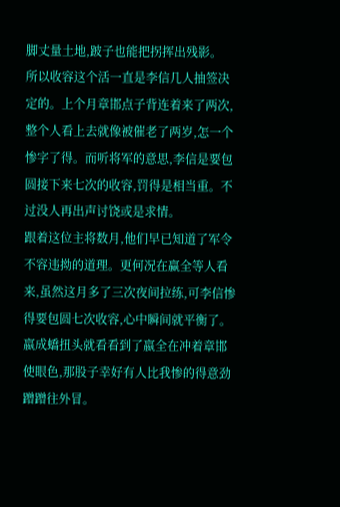脚丈量土地,跛子也能把拐挥出残影。
所以收容这个活一直是李信几人抽签决定的。上个月章邯点子背连着来了两次,整个人看上去就像被催老了两岁,怎一个惨字了得。而听将军的意思,李信是要包圆接下来七次的收容,罚得是相当重。不过没人再出声讨饶或是求情。
跟着这位主将数月,他们早已知道了军令不容违拗的道理。更何况在赢全等人看来,虽然这月多了三次夜间拉练,可李信惨得要包圆七次收容,心中瞬间就平衡了。
嬴成蟜扭头就看看到了嬴全在冲着章邯使眼色,那股子幸好有人比我惨的得意劲蹭蹭往外冒。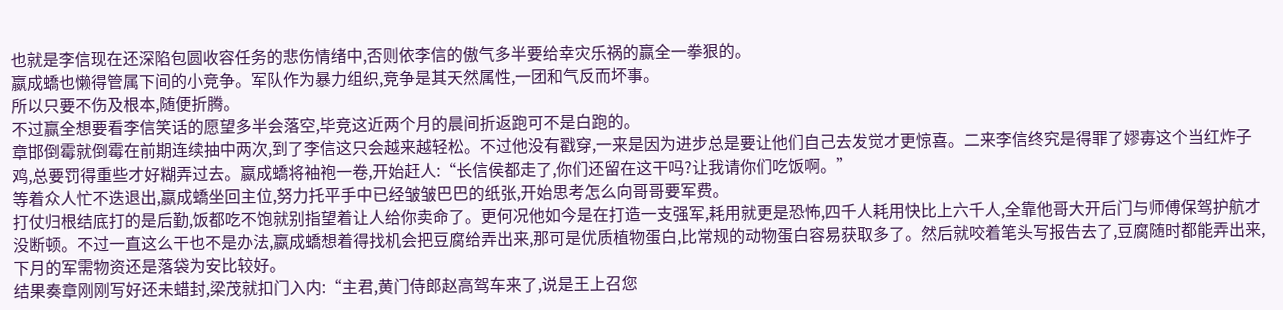也就是李信现在还深陷包圆收容任务的悲伤情绪中,否则依李信的傲气多半要给幸灾乐祸的赢全一拳狠的。
嬴成蟜也懒得管属下间的小竞争。军队作为暴力组织,竞争是其天然属性,一团和气反而坏事。
所以只要不伤及根本,随便折腾。
不过赢全想要看李信笑话的愿望多半会落空,毕竞这近两个月的晨间折返跑可不是白跑的。
章邯倒霉就倒霉在前期连续抽中两次,到了李信这只会越来越轻松。不过他没有戳穿,一来是因为进步总是要让他们自己去发觉才更惊喜。二来李信终究是得罪了嫪毐这个当红炸子鸡,总要罚得重些才好糊弄过去。嬴成蟜将袖袍一卷,开始赶人:“长信侯都走了,你们还留在这干吗?让我请你们吃饭啊。”
等着众人忙不迭退出,嬴成蟜坐回主位,努力托平手中已经皱皱巴巴的纸张,开始思考怎么向哥哥要军费。
打仗归根结底打的是后勤,饭都吃不饱就别指望着让人给你卖命了。更何况他如今是在打造一支强军,耗用就更是恐怖,四千人耗用快比上六千人,全靠他哥大开后门与师傅保驾护航才没断顿。不过一直这么干也不是办法,嬴成蟜想着得找机会把豆腐给弄出来,那可是优质植物蛋白,比常规的动物蛋白容易获取多了。然后就咬着笔头写报告去了,豆腐随时都能弄出来,下月的军需物资还是落袋为安比较好。
结果奏章刚刚写好还未蜡封,梁茂就扣门入内:“主君,黄门侍郎赵高驾车来了,说是王上召您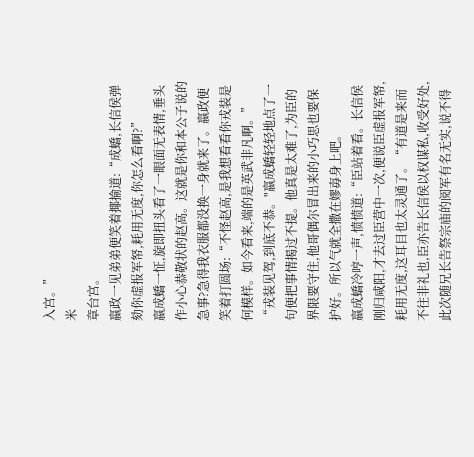入宫。”
米
章台宫。
嬴政一见弟弟便笑着揶揄道:“成蟜,长信侯弹劾你虚报军帑,耗用无度,你怎么看啊?”
嬴成蟜一怔,旋即扭头看了一眼面无表情,垂头作小心恭敬状的赵高。这就是你和本公子说的急事?急得我衣服都没换一身就来了。嬴政便笑着打圆场:“不怪赵高,是我想看看你戎装是何模样。如今看来,端的是英武非凡啊。”
“戎装见驾,到底不恭。"嬴成蟜轻轻地点了一句便把事情揭过不提。他真是太难了,为臣的界限要守住,他哥偶尔冒出来的小巧思也要保护好。所以气就全撒在嫪毐身上吧。
嬴成蟜冷哼一声,愤愤道:“臣站着看。长信侯刚归咸阳,才去过臣营中一次,便说臣虚报军帑,耗用无度,这耳目也太灵通了。“有道是来而不往非礼也,臣亦告长信侯以权谋私,收受好处,此次随兄长告祭宗庙的阅军有名无实,说不得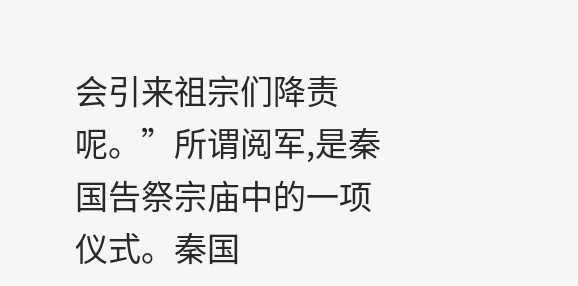会引来祖宗们降责呢。”所谓阅军,是秦国告祭宗庙中的一项仪式。秦国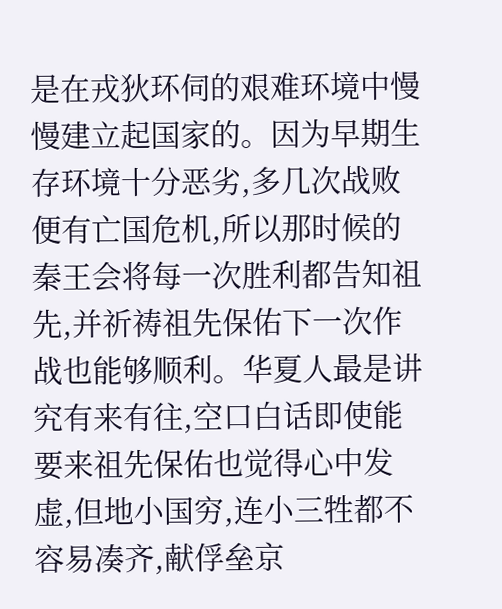是在戎狄环伺的艰难环境中慢慢建立起国家的。因为早期生存环境十分恶劣,多几次战败便有亡国危机,所以那时候的秦王会将每一次胜利都告知祖先,并祈祷祖先保佑下一次作战也能够顺利。华夏人最是讲究有来有往,空口白话即使能要来祖先保佑也觉得心中发虚,但地小国穷,连小三牲都不容易凑齐,献俘垒京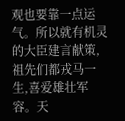观也要靠一点运气。所以就有机灵的大臣建言献策,祖先们都戎马一生,喜爱雄壮军容。天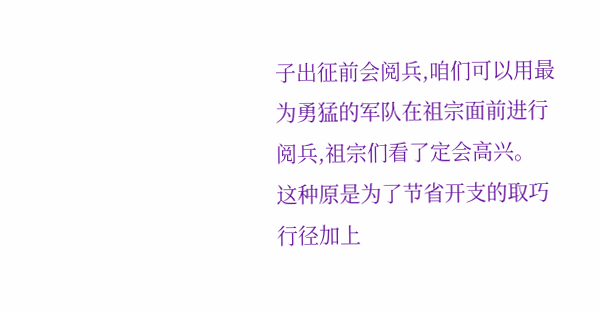子出征前会阅兵,咱们可以用最为勇猛的军队在祖宗面前进行阅兵,祖宗们看了定会高兴。
这种原是为了节省开支的取巧行径加上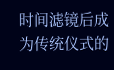时间滤镜后成为传统仪式的